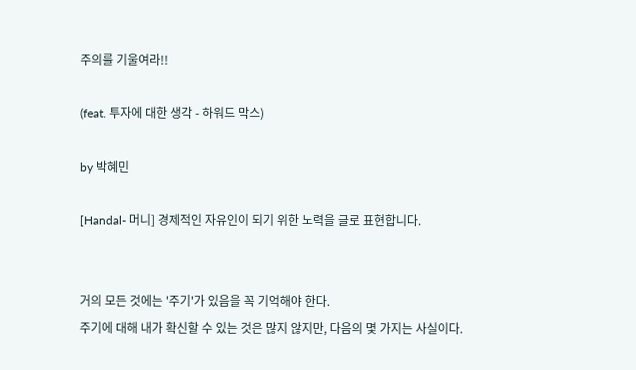주의를 기울여라!!

(feat. 투자에 대한 생각 - 하워드 막스)

by 박혜민

[Handal- 머니] 경제적인 자유인이 되기 위한 노력을 글로 표현합니다.


거의 모든 것에는 '주기'가 있음을 꼭 기억해야 한다.
주기에 대해 내가 확신할 수 있는 것은 많지 않지만, 다음의 몇 가지는 사실이다.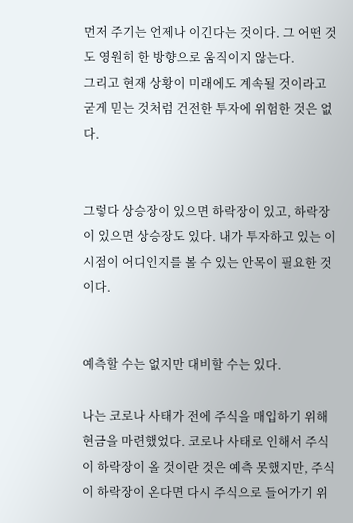먼저 주기는 언제나 이긴다는 것이다. 그 어떤 것도 영원히 한 방향으로 움직이지 않는다.
그리고 현재 상황이 미래에도 계속될 것이라고 굳게 믿는 것처럼 건전한 투자에 위험한 것은 없다.


그렇다 상승장이 있으면 하락장이 있고, 하락장이 있으면 상승장도 있다. 내가 투자하고 있는 이 시점이 어디인지를 볼 수 있는 안목이 필요한 것이다.


예측할 수는 없지만 대비할 수는 있다.

나는 코로나 사태가 전에 주식을 매입하기 위해 현금을 마련했었다. 코로나 사태로 인해서 주식이 하락장이 올 것이란 것은 예측 못했지만, 주식이 하락장이 온다면 다시 주식으로 들어가기 위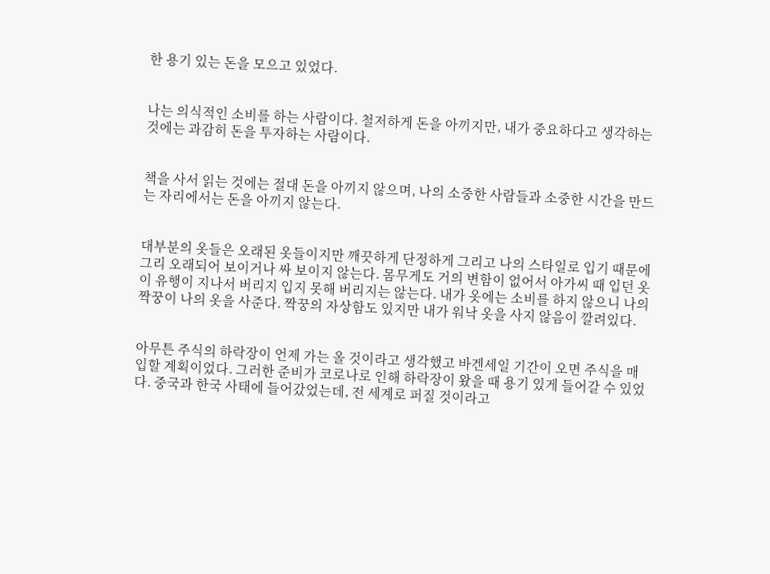한 용기 있는 돈을 모으고 있었다.


나는 의식적인 소비를 하는 사람이다. 철저하게 돈을 아끼지만, 내가 중요하다고 생각하는 것에는 과감히 돈을 투자하는 사람이다.


책을 사서 읽는 것에는 절대 돈을 아끼지 않으며, 나의 소중한 사람들과 소중한 시간을 만드는 자리에서는 돈을 아끼지 않는다.


대부분의 옷들은 오래된 옷들이지만 깨끗하게 단정하게 그리고 나의 스타일로 입기 때문에 그리 오래되어 보이거나 싸 보이지 않는다. 몸무게도 거의 변함이 없어서 아가씨 때 입던 옷이 유행이 지나서 버리지 입지 못해 버리지는 않는다. 내가 옷에는 소비를 하지 않으니 나의 짝꿍이 나의 옷을 사준다. 짝꿍의 자상함도 있지만 내가 워낙 옷을 사지 않음이 깔려있다.


아무튼 주식의 하락장이 언제 가는 올 것이라고 생각했고 바겐세일 기간이 오면 주식을 매입할 계획이었다. 그러한 준비가 코로나로 인해 하락장이 왔을 때 용기 있게 들어갈 수 있었다. 중국과 한국 사태에 들어갔었는데, 전 세계로 퍼질 것이라고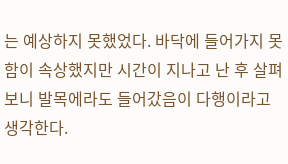는 예상하지 못했었다. 바닥에 들어가지 못함이 속상했지만 시간이 지나고 난 후 살펴보니 발목에라도 들어갔음이 다행이라고 생각한다.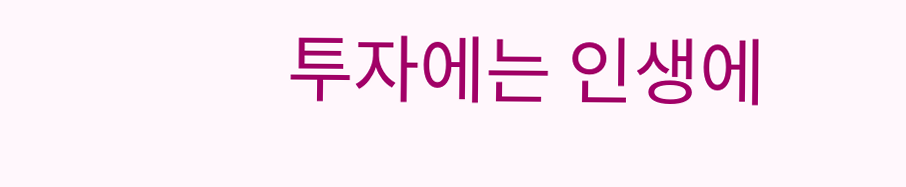투자에는 인생에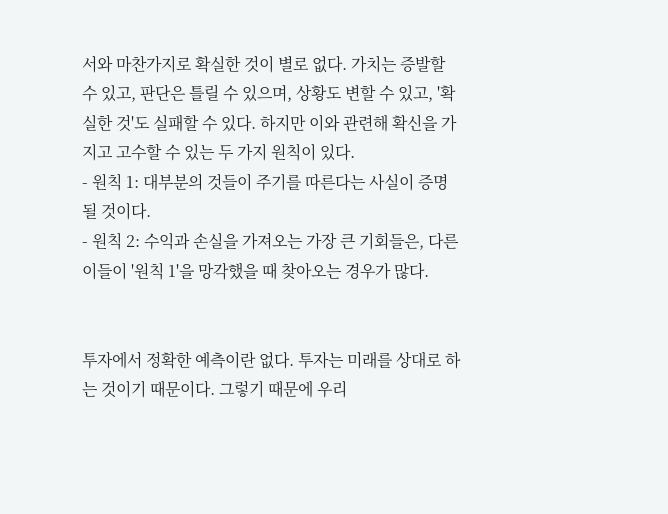서와 마찬가지로 확실한 것이 별로 없다. 가치는 증발할 수 있고, 판단은 틀릴 수 있으며, 상황도 변할 수 있고, '확실한 것'도 실패할 수 있다. 하지만 이와 관련해 확신을 가지고 고수할 수 있는 두 가지 원칙이 있다.
- 원칙 1: 대부분의 것들이 주기를 따른다는 사실이 증명될 것이다.
- 원칙 2: 수익과 손실을 가져오는 가장 큰 기회들은, 다른 이들이 '원칙 1'을 망각했을 때 찾아오는 경우가 많다.


투자에서 정확한 예측이란 없다. 투자는 미래를 상대로 하는 것이기 때문이다. 그렇기 때문에 우리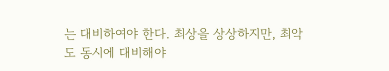는 대비하여야 한다. 최상을 상상하지만, 최악도 동시에 대비해야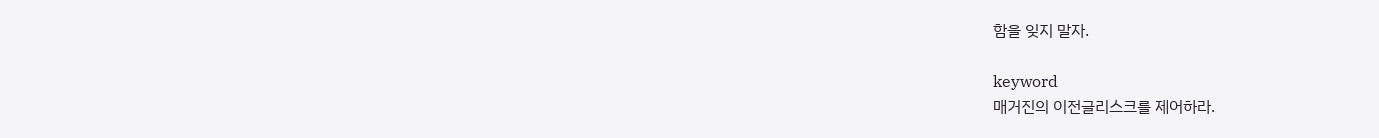함을 잊지 말자.

keyword
매거진의 이전글리스크를 제어하라.